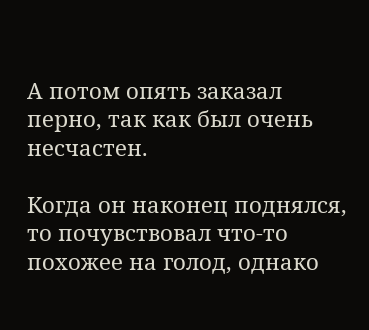А потом опять заказал перно, так как был очень несчастен.

Когда он наконец поднялся, то почувствовал что-то похожее на голод, однако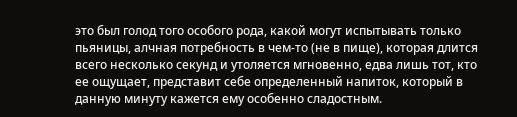это был голод того особого рода, какой могут испытывать только пьяницы, алчная потребность в чем-то (не в пище), которая длится всего несколько секунд и утоляется мгновенно, едва лишь тот, кто ее ощущает, представит себе определенный напиток, который в данную минуту кажется ему особенно сладостным.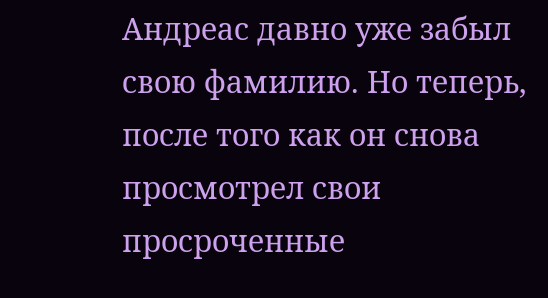Андреас давно уже забыл свою фамилию. Но теперь, после того как он снова просмотрел свои просроченные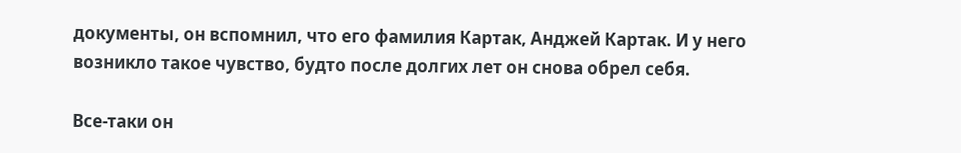документы, он вспомнил, что его фамилия Картак, Анджей Картак. И у него возникло такое чувство, будто после долгих лет он снова обрел себя.

Все-таки он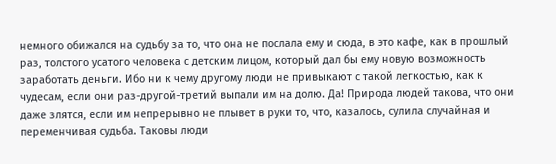немного обижался на судьбу за то, что она не послала ему и сюда, в это кафе, как в прошлый раз, толстого усатого человека с детским лицом, который дал бы ему новую возможность заработать деньги. Ибо ни к чему другому люди не привыкают с такой легкостью, как к чудесам, если они раз-другой-третий выпали им на долю. Да! Природа людей такова, что они даже злятся, если им непрерывно не плывет в руки то, что, казалось, сулила случайная и переменчивая судьба. Таковы люди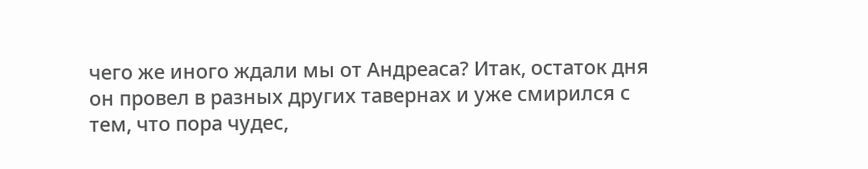чего же иного ждали мы от Андреаса? Итак, остаток дня он провел в разных других тавернах и уже смирился с тем, что пора чудес,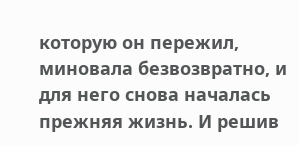которую он пережил, миновала безвозвратно, и для него снова началась прежняя жизнь. И решив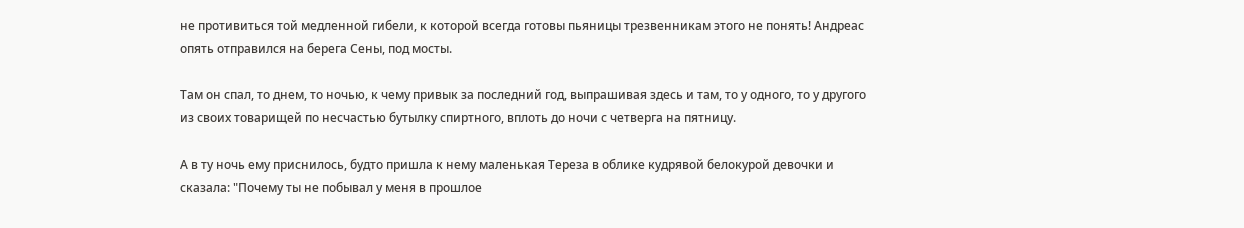не противиться той медленной гибели, к которой всегда готовы пьяницы трезвенникам этого не понять! Андреас опять отправился на берега Сены, под мосты.

Там он спал, то днем, то ночью, к чему привык за последний год, выпрашивая здесь и там, то у одного, то у другого из своих товарищей по несчастью бутылку спиртного, вплоть до ночи с четверга на пятницу.

А в ту ночь ему приснилось, будто пришла к нему маленькая Тереза в облике кудрявой белокурой девочки и сказала: "Почему ты не побывал у меня в прошлое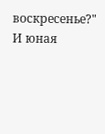воскресенье?" И юная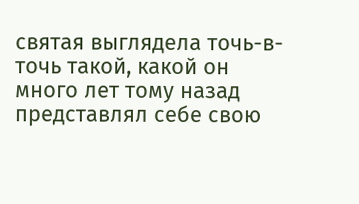святая выглядела точь-в-точь такой, какой он много лет тому назад представлял себе свою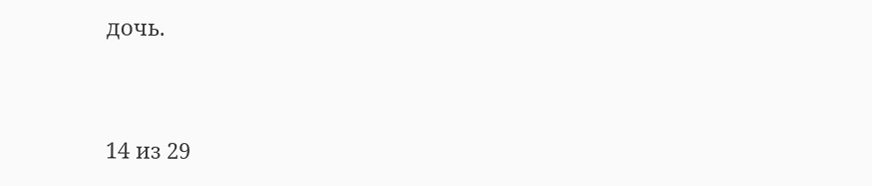дочь.



14 из 29